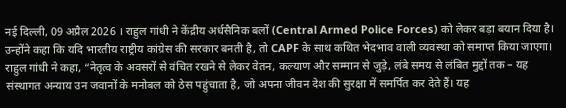नई दिल्ली, 09 अप्रैल 2026 । राहुल गांधी ने केंद्रीय अर्धसैनिक बलों (Central Armed Police Forces) को लेकर बड़ा बयान दिया है। उन्होंने कहा कि यदि भारतीय राष्ट्रीय कांग्रेस की सरकार बनती है, तो CAPF के साथ कथित भेदभाव वाली व्यवस्था को समाप्त किया जाएगा।
राहुल गांधी ने कहा, “नेतृत्व के अवसरों से वंचित रखने से लेकर वेतन, कल्याण और सम्मान से जुड़े, लंबे समय से लंबित मुद्दों तक – यह संस्थागत अन्याय उन जवानों के मनोबल को ठेस पहुंचाता है, जो अपना जीवन देश की सुरक्षा में समर्पित कर देते हैं। यह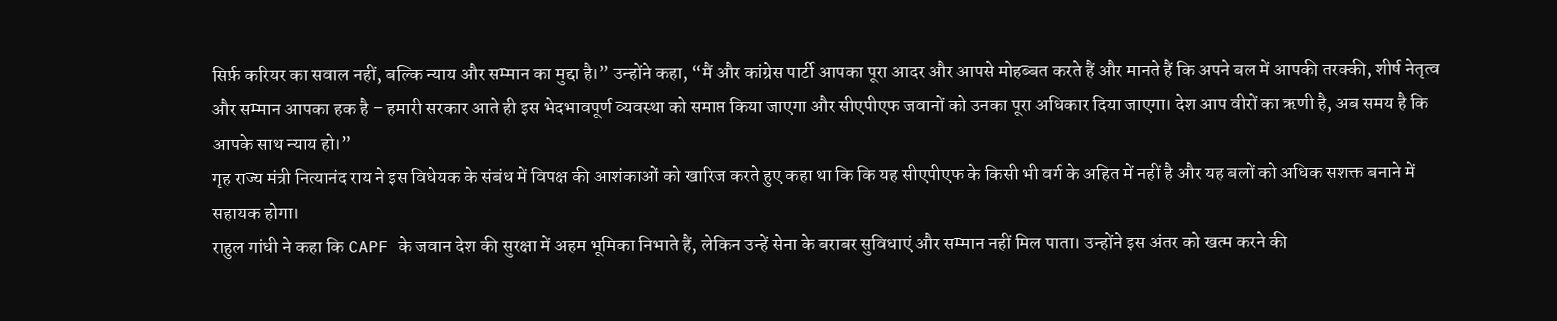सिर्फ़ करियर का सवाल नहीं, बल्कि न्याय और सम्मान का मुद्दा है।” उन्होंने कहा, “मैं और कांग्रेस पार्टी आपका पूरा आदर और आपसे मोहब्बत करते हैं और मानते हैं कि अपने बल में आपकी तरक्की, शीर्ष नेतृत्व और सम्मान आपका हक है – हमारी सरकार आते ही इस भेदभावपूर्ण व्यवस्था को समाप्त किया जाएगा और सीएपीएफ जवानों को उनका पूरा अधिकार दिया जाएगा। देश आप वीरों का ऋणी है, अब समय है कि आपके साथ न्याय हो।”
गृह राज्य मंत्री नित्यानंद राय ने इस विधेयक के संबंध में विपक्ष की आशंकाओं को खारिज करते हुए कहा था कि कि यह सीएपीएफ के किसी भी वर्ग के अहित में नहीं है और यह बलों को अधिक सशक्त बनाने में सहायक होगा।
राहुल गांधी ने कहा कि CAPF के जवान देश की सुरक्षा में अहम भूमिका निभाते हैं, लेकिन उन्हें सेना के बराबर सुविधाएं और सम्मान नहीं मिल पाता। उन्होंने इस अंतर को खत्म करने की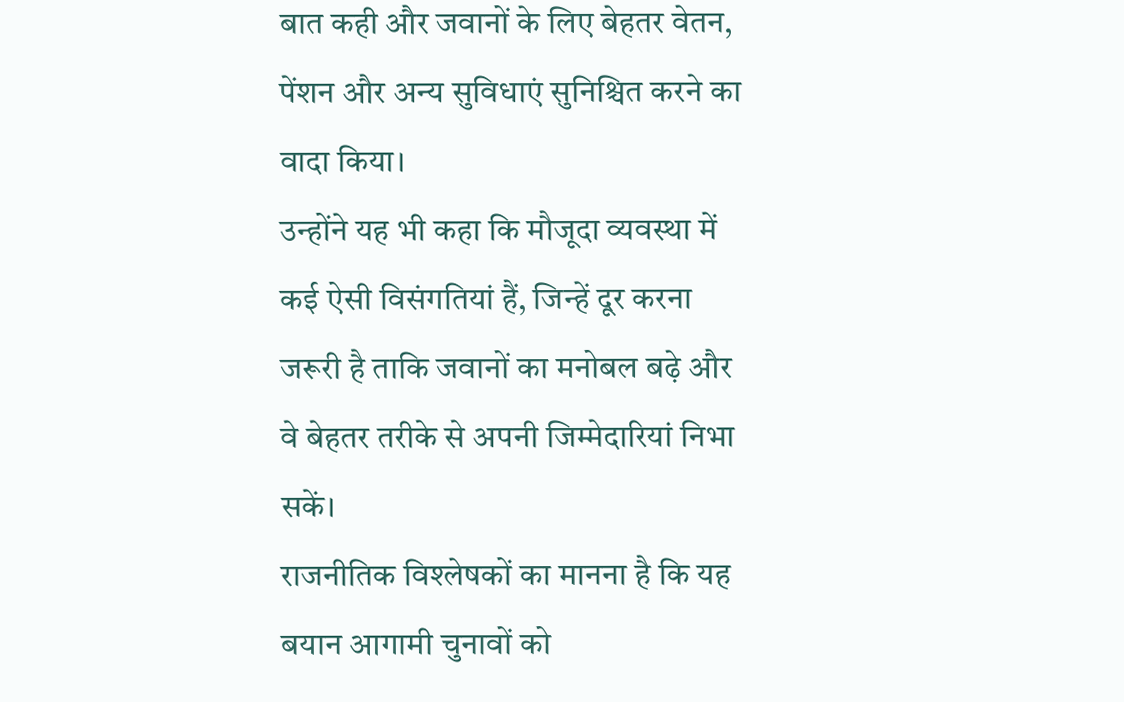बात कही और जवानों के लिए बेहतर वेतन, पेंशन और अन्य सुविधाएं सुनिश्चित करने का वादा किया।
उन्होंने यह भी कहा कि मौजूदा व्यवस्था में कई ऐसी विसंगतियां हैं, जिन्हें दूर करना जरूरी है ताकि जवानों का मनोबल बढ़े और वे बेहतर तरीके से अपनी जिम्मेदारियां निभा सकें।
राजनीतिक विश्लेषकों का मानना है कि यह बयान आगामी चुनावों को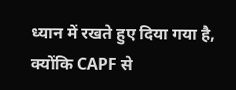ध्यान में रखते हुए दिया गया है, क्योंकि CAPF से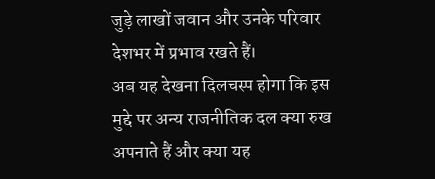जुड़े लाखों जवान और उनके परिवार देशभर में प्रभाव रखते हैं।
अब यह देखना दिलचस्प होगा कि इस मुद्दे पर अन्य राजनीतिक दल क्या रुख अपनाते हैं और क्या यह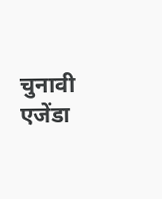चुनावी एजेंडा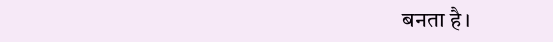बनता है।